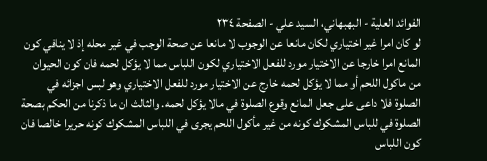الفوائد العلية - البهبهاني، السيد علي - الصفحة ٢٣٤
لو كان امرا غير اختياري لكان مانعا عن الوجوب لا مانعا عن صحة الوجب في غير محله إذ لا ينافي كون المانع امرا خارجا عن الاختيار مورد للفعل الاختياري لكون اللباس مما لا يؤكل لحمه فان كون الحيوان من ماكول اللحم أو مما لا يؤكل لحمه خارج عن الاختيار مورد للفعل الاختياري وهو لبس اجزائه في الصلوة فلا داعى على جعل المانع وقوع الصلوة في مالا يؤكل لحمه. والثالث ان ما ذكرنا من الحكم بصحة الصلوة في للباس المشكوك كونه من غير مأكول اللحم يجرى في اللباس المشكوك كونه حريرا خالصا فان كون اللباس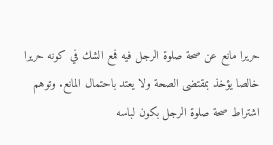حريرا مانع عن صحة صلوة الرجل فيه فمع الشك في كونه حريرا خالصا يؤخذ بمقتضى الصحة ولا يعتد باحتمال المانع. وتوهم اشتراط صحة صلوة الرجل بكون لباسه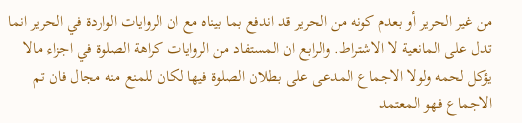من غير الحرير أو بعدم كونه من الحرير قد اندفع بما بيناه مع ان الروايات الواردة في الحرير انما تدل على المانعية لا الاشتراط. والرابع ان المستفاد من الروايات كراهة الصلوة في اجزاء مالا يؤكل لحمه ولولا الاجماع المدعى على بطلان الصلوة فيها لكان للمنع منه مجال فان تم الاجماع فهو المعتمد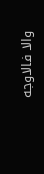والا فالاوجه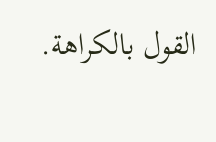القول بالكراهة.